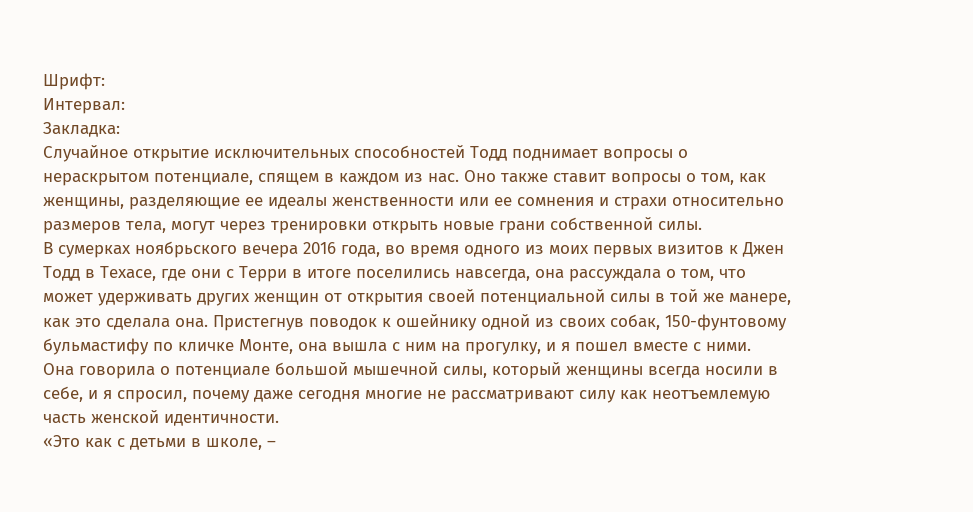Шрифт:
Интервал:
Закладка:
Случайное открытие исключительных способностей Тодд поднимает вопросы о нераскрытом потенциале, спящем в каждом из нас. Оно также ставит вопросы о том, как женщины, разделяющие ее идеалы женственности или ее сомнения и страхи относительно размеров тела, могут через тренировки открыть новые грани собственной силы.
В сумерках ноябрьского вечера 2016 года, во время одного из моих первых визитов к Джен Тодд в Техасе, где они с Терри в итоге поселились навсегда, она рассуждала о том, что может удерживать других женщин от открытия своей потенциальной силы в той же манере, как это сделала она. Пристегнув поводок к ошейнику одной из своих собак, 150-фунтовому бульмастифу по кличке Монте, она вышла с ним на прогулку, и я пошел вместе с ними.
Она говорила о потенциале большой мышечной силы, который женщины всегда носили в себе, и я спросил, почему даже сегодня многие не рассматривают силу как неотъемлемую часть женской идентичности.
«Это как с детьми в школе, –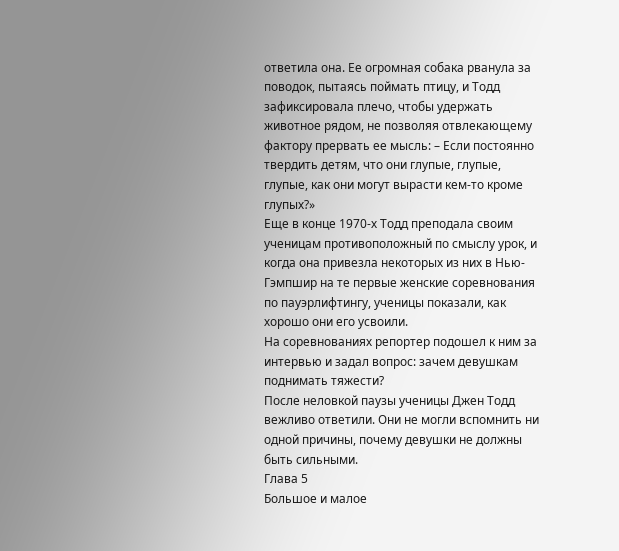ответила она. Ее огромная собака рванула за поводок, пытаясь поймать птицу, и Тодд зафиксировала плечо, чтобы удержать животное рядом, не позволяя отвлекающему фактору прервать ее мысль: – Если постоянно твердить детям, что они глупые, глупые, глупые, как они могут вырасти кем-то кроме глупых?»
Еще в конце 1970-х Тодд преподала своим ученицам противоположный по смыслу урок, и когда она привезла некоторых из них в Нью-Гэмпшир на те первые женские соревнования по пауэрлифтингу, ученицы показали, как хорошо они его усвоили.
На соревнованиях репортер подошел к ним за интервью и задал вопрос: зачем девушкам поднимать тяжести?
После неловкой паузы ученицы Джен Тодд вежливо ответили. Они не могли вспомнить ни одной причины, почему девушки не должны быть сильными.
Глава 5
Большое и малое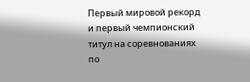Первый мировой рекорд и первый чемпионский титул на соревнованиях по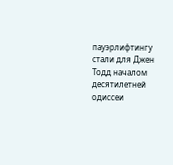пауэрлифтингу стали для Джен Тодд началом десятилетней одиссеи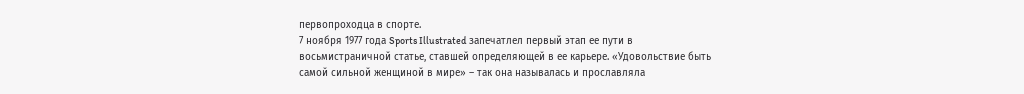первопроходца в спорте.
7 ноября 1977 года Sports Illustrated запечатлел первый этап ее пути в восьмистраничной статье, ставшей определяющей в ее карьере. «Удовольствие быть самой сильной женщиной в мире» – так она называлась и прославляла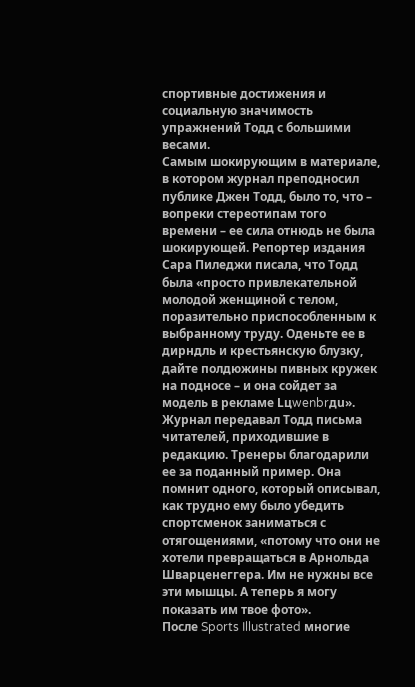спортивные достижения и социальную значимость упражнений Тодд с большими весами.
Самым шокирующим в материале, в котором журнал преподносил публике Джен Тодд, было то, что – вопреки стереотипам того времени – ее сила отнюдь не была шокирующей. Репортер издания Сара Пиледжи писала, что Тодд была «просто привлекательной молодой женщиной с телом, поразительно приспособленным к выбранному труду. Оденьте ее в дирндль и крестьянскую блузку, дайте полдюжины пивных кружек на подносе – и она сойдет за модель в рекламе Lцwenbrдu».
Журнал передавал Тодд письма читателей, приходившие в редакцию. Тренеры благодарили ее за поданный пример. Она помнит одного, который описывал, как трудно ему было убедить спортсменок заниматься с отягощениями, «потому что они не хотели превращаться в Арнольда Шварценеггера. Им не нужны все эти мышцы. А теперь я могу показать им твое фото».
После Sports Illustrated многие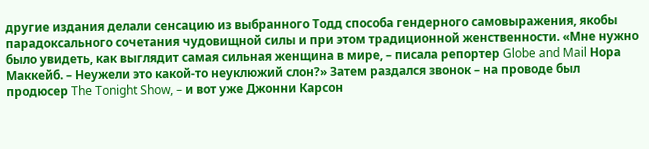другие издания делали сенсацию из выбранного Тодд способа гендерного самовыражения, якобы парадоксального сочетания чудовищной силы и при этом традиционной женственности. «Мне нужно было увидеть, как выглядит самая сильная женщина в мире, – писала репортер Globe and Mail Нора Маккейб. – Неужели это какой-то неуклюжий слон?» Затем раздался звонок – на проводе был продюсер The Tonight Show, – и вот уже Джонни Карсон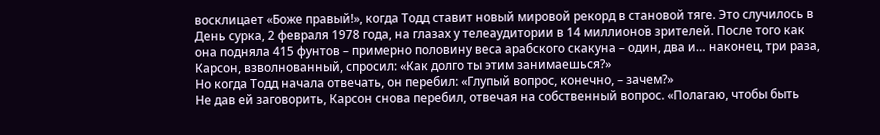восклицает «Боже правый!», когда Тодд ставит новый мировой рекорд в становой тяге. Это случилось в День сурка, 2 февраля 1978 года, на глазах у телеаудитории в 14 миллионов зрителей. После того как она подняла 415 фунтов – примерно половину веса арабского скакуна – один, два и… наконец, три раза, Карсон, взволнованный, спросил: «Как долго ты этим занимаешься?»
Но когда Тодд начала отвечать, он перебил: «Глупый вопрос, конечно, – зачем?»
Не дав ей заговорить, Карсон снова перебил, отвечая на собственный вопрос. «Полагаю, чтобы быть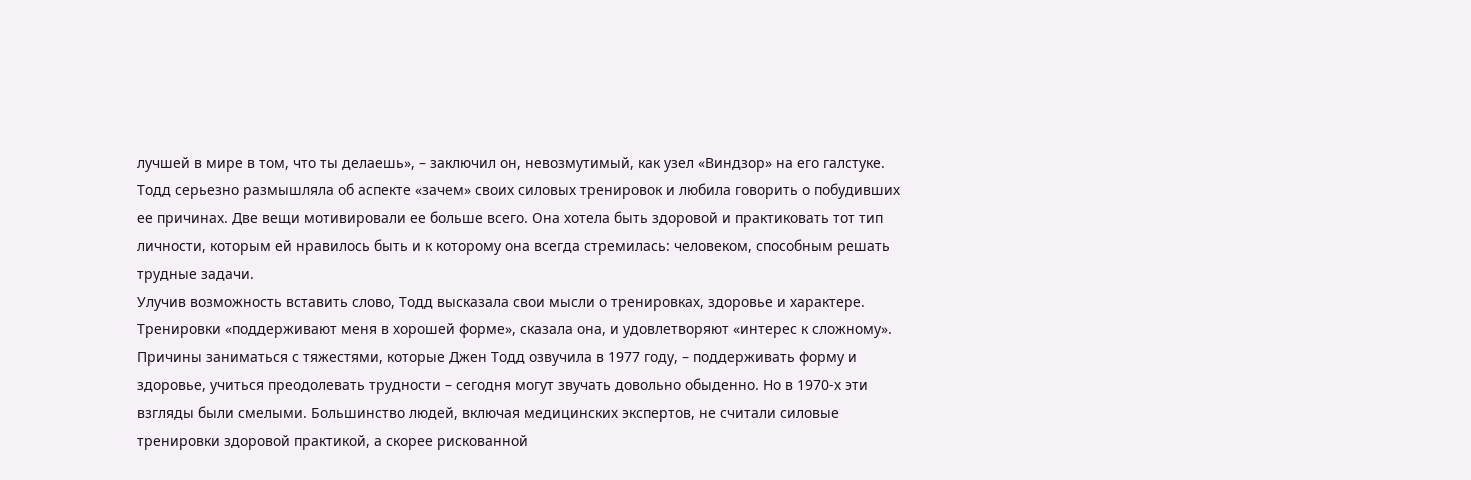лучшей в мире в том, что ты делаешь», – заключил он, невозмутимый, как узел «Виндзор» на его галстуке.
Тодд серьезно размышляла об аспекте «зачем» своих силовых тренировок и любила говорить о побудивших ее причинах. Две вещи мотивировали ее больше всего. Она хотела быть здоровой и практиковать тот тип личности, которым ей нравилось быть и к которому она всегда стремилась: человеком, способным решать трудные задачи.
Улучив возможность вставить слово, Тодд высказала свои мысли о тренировках, здоровье и характере. Тренировки «поддерживают меня в хорошей форме», сказала она, и удовлетворяют «интерес к сложному».
Причины заниматься с тяжестями, которые Джен Тодд озвучила в 1977 году, – поддерживать форму и здоровье, учиться преодолевать трудности – сегодня могут звучать довольно обыденно. Но в 1970-х эти взгляды были смелыми. Большинство людей, включая медицинских экспертов, не считали силовые тренировки здоровой практикой, а скорее рискованной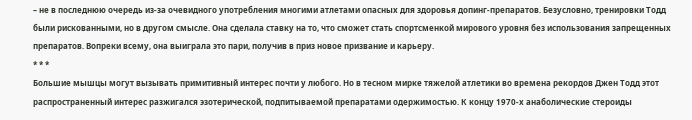– не в последнюю очередь из-за очевидного употребления многими атлетами опасных для здоровья допинг-препаратов. Безусловно, тренировки Тодд были рискованными, но в другом смысле. Она сделала ставку на то, что сможет стать спортсменкой мирового уровня без использования запрещенных препаратов. Вопреки всему, она выиграла это пари, получив в приз новое призвание и карьеру.
* * *
Большие мышцы могут вызывать примитивный интерес почти у любого. Но в тесном мирке тяжелой атлетики во времена рекордов Джен Тодд этот распространенный интерес разжигался эзотерической, подпитываемой препаратами одержимостью. К концу 1970-х анаболические стероиды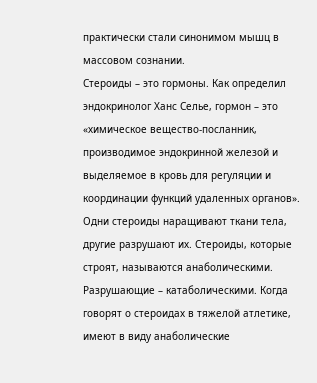практически стали синонимом мышц в массовом сознании.
Стероиды – это гормоны. Как определил эндокринолог Ханс Селье, гормон – это «химическое вещество-посланник, производимое эндокринной железой и выделяемое в кровь для регуляции и координации функций удаленных органов». Одни стероиды наращивают ткани тела, другие разрушают их. Стероиды, которые строят, называются анаболическими. Разрушающие – катаболическими. Когда говорят о стероидах в тяжелой атлетике, имеют в виду анаболические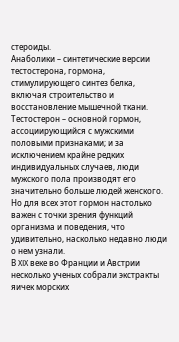стероиды.
Анаболики – синтетические версии тестостерона, гормона, стимулирующего синтез белка, включая строительство и восстановление мышечной ткани. Тестостерон – основной гормон, ассоциирующийся с мужскими половыми признаками; и за исключением крайне редких индивидуальных случаев, люди мужского пола производят его значительно больше людей женского. Но для всех этот гормон настолько важен с точки зрения функций организма и поведения, что удивительно, насколько недавно люди о нем узнали.
В XIX веке во Франции и Австрии несколько ученых собрали экстракты яичек морских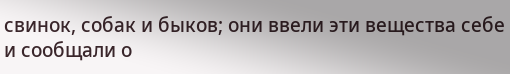свинок, собак и быков; они ввели эти вещества себе и сообщали о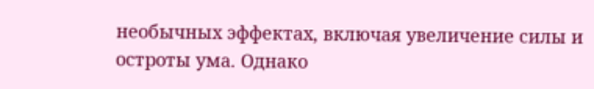необычных эффектах, включая увеличение силы и остроты ума. Однако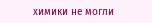химики не могли